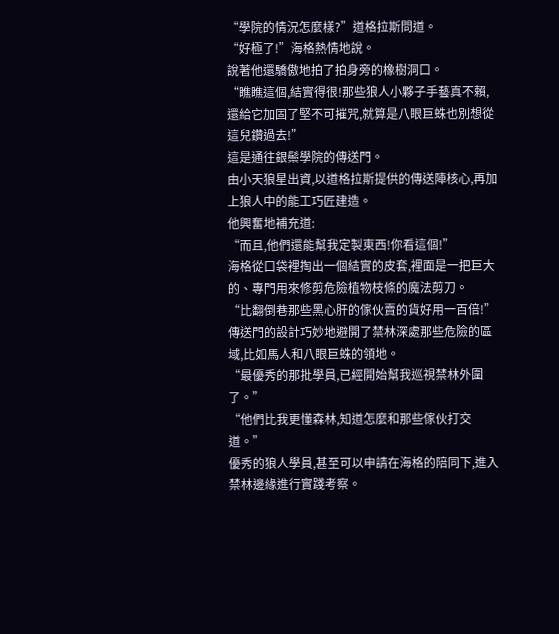“學院的情況怎麼樣?”道格拉斯問道。
“好極了!”海格熱情地說。
說著他還驕傲地拍了拍身旁的橡樹洞口。
“瞧瞧這個,結實得很!那些狼人小夥子手藝真不賴,還給它加固了堅不可摧咒,就算是八眼巨蛛也別想從這兒鑽過去!”
這是通往銀鬃學院的傳送門。
由小天狼星出資,以道格拉斯提供的傳送陣核心,再加上狼人中的能工巧匠建造。
他興奮地補充道:
“而且,他們還能幫我定製東西!你看這個!”
海格從口袋裡掏出一個結實的皮套,裡面是一把巨大的、專門用來修剪危險植物枝條的魔法剪刀。
“比翻倒巷那些黑心肝的傢伙賣的貨好用一百倍!”
傳送門的設計巧妙地避開了禁林深處那些危險的區域,比如馬人和八眼巨蛛的領地。
“最優秀的那批學員,已經開始幫我巡視禁林外圍了。”
“他們比我更懂森林,知道怎麼和那些傢伙打交道。”
優秀的狼人學員,甚至可以申請在海格的陪同下,進入禁林邊緣進行實踐考察。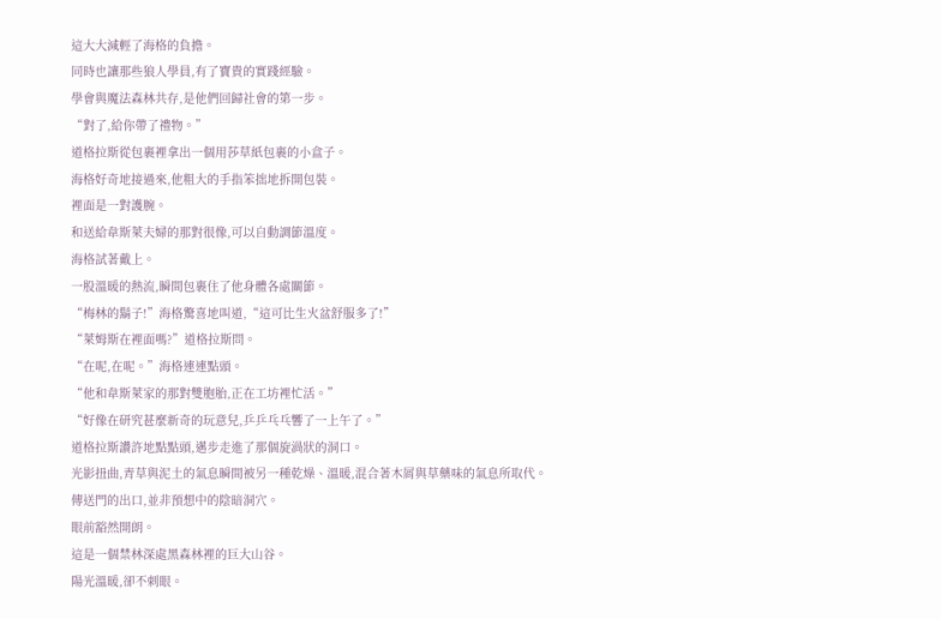這大大減輕了海格的負擔。
同時也讓那些狼人學員,有了寶貴的實踐經驗。
學會與魔法森林共存,是他們回歸社會的第一步。
“對了,給你帶了禮物。”
道格拉斯從包裹裡拿出一個用莎草紙包裹的小盒子。
海格好奇地接過來,他粗大的手指笨拙地拆開包裝。
裡面是一對護腕。
和送給韋斯萊夫婦的那對很像,可以自動調節溫度。
海格試著戴上。
一股溫暖的熱流,瞬間包裹住了他身體各處關節。
“梅林的鬍子!”海格驚喜地叫道,“這可比生火盆舒服多了!”
“萊姆斯在裡面嗎?”道格拉斯問。
“在呢,在呢。”海格連連點頭。
“他和韋斯萊家的那對雙胞胎,正在工坊裡忙活。”
“好像在研究甚麼新奇的玩意兒,乒乒乓乓響了一上午了。”
道格拉斯讚許地點點頭,邁步走進了那個旋渦狀的洞口。
光影扭曲,青草與泥土的氣息瞬間被另一種乾燥、溫暖,混合著木屑與草藥味的氣息所取代。
傳送門的出口,並非預想中的陰暗洞穴。
眼前豁然開朗。
這是一個禁林深處黑森林裡的巨大山谷。
陽光溫暖,卻不刺眼。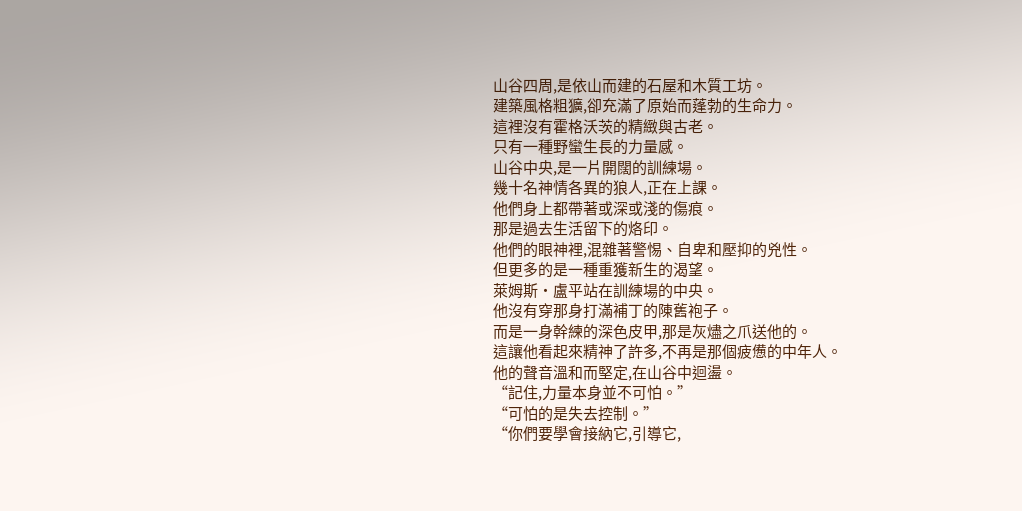山谷四周,是依山而建的石屋和木質工坊。
建築風格粗獷,卻充滿了原始而蓬勃的生命力。
這裡沒有霍格沃茨的精緻與古老。
只有一種野蠻生長的力量感。
山谷中央,是一片開闊的訓練場。
幾十名神情各異的狼人,正在上課。
他們身上都帶著或深或淺的傷痕。
那是過去生活留下的烙印。
他們的眼神裡,混雜著警惕、自卑和壓抑的兇性。
但更多的是一種重獲新生的渴望。
萊姆斯·盧平站在訓練場的中央。
他沒有穿那身打滿補丁的陳舊袍子。
而是一身幹練的深色皮甲,那是灰燼之爪送他的。
這讓他看起來精神了許多,不再是那個疲憊的中年人。
他的聲音溫和而堅定,在山谷中迴盪。
“記住,力量本身並不可怕。”
“可怕的是失去控制。”
“你們要學會接納它,引導它,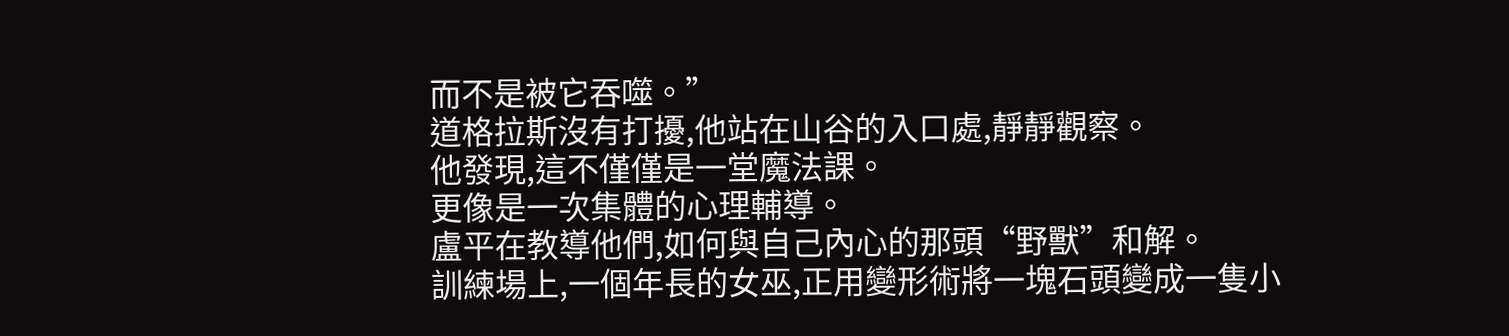而不是被它吞噬。”
道格拉斯沒有打擾,他站在山谷的入口處,靜靜觀察。
他發現,這不僅僅是一堂魔法課。
更像是一次集體的心理輔導。
盧平在教導他們,如何與自己內心的那頭“野獸”和解。
訓練場上,一個年長的女巫,正用變形術將一塊石頭變成一隻小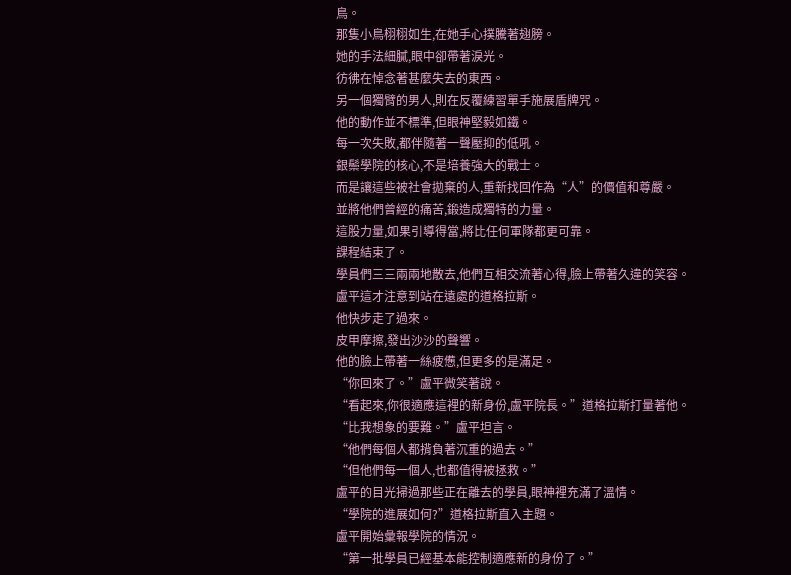鳥。
那隻小鳥栩栩如生,在她手心撲騰著翅膀。
她的手法細膩,眼中卻帶著淚光。
彷彿在悼念著甚麼失去的東西。
另一個獨臂的男人,則在反覆練習單手施展盾牌咒。
他的動作並不標準,但眼神堅毅如鐵。
每一次失敗,都伴隨著一聲壓抑的低吼。
銀鬃學院的核心,不是培養強大的戰士。
而是讓這些被社會拋棄的人,重新找回作為“人”的價值和尊嚴。
並將他們曾經的痛苦,鍛造成獨特的力量。
這股力量,如果引導得當,將比任何軍隊都更可靠。
課程結束了。
學員們三三兩兩地散去,他們互相交流著心得,臉上帶著久違的笑容。
盧平這才注意到站在遠處的道格拉斯。
他快步走了過來。
皮甲摩擦,發出沙沙的聲響。
他的臉上帶著一絲疲憊,但更多的是滿足。
“你回來了。”盧平微笑著說。
“看起來,你很適應這裡的新身份,盧平院長。”道格拉斯打量著他。
“比我想象的要難。”盧平坦言。
“他們每個人都揹負著沉重的過去。”
“但他們每一個人,也都值得被拯救。”
盧平的目光掃過那些正在離去的學員,眼神裡充滿了溫情。
“學院的進展如何?”道格拉斯直入主題。
盧平開始彙報學院的情況。
“第一批學員已經基本能控制適應新的身份了。”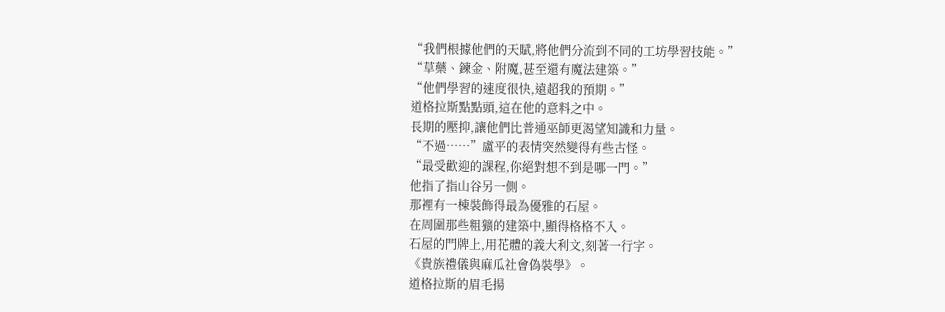“我們根據他們的天賦,將他們分流到不同的工坊學習技能。”
“草藥、鍊金、附魔,甚至還有魔法建築。”
“他們學習的速度很快,遠超我的預期。”
道格拉斯點點頭,這在他的意料之中。
長期的壓抑,讓他們比普通巫師更渴望知識和力量。
“不過……”盧平的表情突然變得有些古怪。
“最受歡迎的課程,你絕對想不到是哪一門。”
他指了指山谷另一側。
那裡有一棟裝飾得最為優雅的石屋。
在周圍那些粗獷的建築中,顯得格格不入。
石屋的門牌上,用花體的義大利文,刻著一行字。
《貴族禮儀與麻瓜社會偽裝學》。
道格拉斯的眉毛揚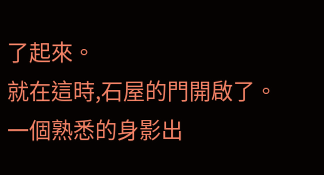了起來。
就在這時,石屋的門開啟了。
一個熟悉的身影出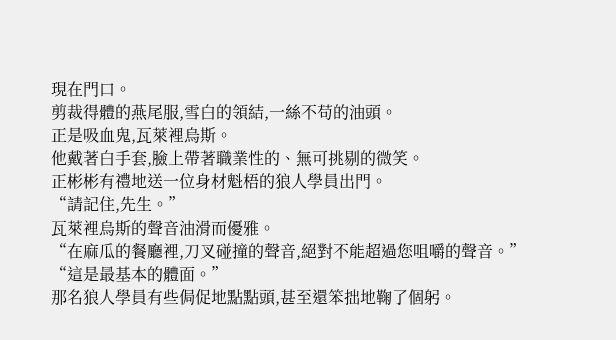現在門口。
剪裁得體的燕尾服,雪白的領結,一絲不苟的油頭。
正是吸血鬼,瓦萊裡烏斯。
他戴著白手套,臉上帶著職業性的、無可挑剔的微笑。
正彬彬有禮地送一位身材魁梧的狼人學員出門。
“請記住,先生。”
瓦萊裡烏斯的聲音油滑而優雅。
“在麻瓜的餐廳裡,刀叉碰撞的聲音,絕對不能超過您咀嚼的聲音。”
“這是最基本的體面。”
那名狼人學員有些侷促地點點頭,甚至還笨拙地鞠了個躬。